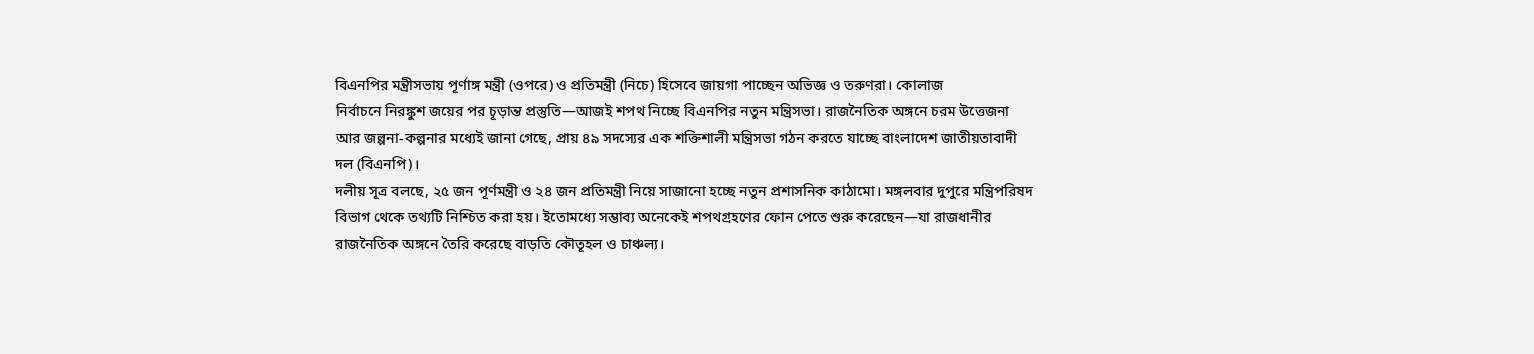বিএনপির মন্ত্রীসভায় পূর্ণাঙ্গ মন্ত্রী (ওপরে) ও প্রতিমন্ত্রী (নিচে) হিসেবে জায়গা পাচ্ছেন অভিজ্ঞ ও তরুণরা। কোলাজ
নির্বাচনে নিরঙ্কুশ জয়ের পর চূড়ান্ত প্রস্তুতি—আজই শপথ নিচ্ছে বিএনপির নতুন মন্ত্রিসভা। রাজনৈতিক অঙ্গনে চরম উত্তেজনা আর জল্পনা-কল্পনার মধ্যেই জানা গেছে, প্রায় ৪৯ সদস্যের এক শক্তিশালী মন্ত্রিসভা গঠন করতে যাচ্ছে বাংলাদেশ জাতীয়তাবাদী দল (বিএনপি)।
দলীয় সূত্র বলছে, ২৫ জন পূর্ণমন্ত্রী ও ২৪ জন প্রতিমন্ত্রী নিয়ে সাজানো হচ্ছে নতুন প্রশাসনিক কাঠামো। মঙ্গলবার দুপুরে মন্ত্রিপরিষদ বিভাগ থেকে তথ্যটি নিশ্চিত করা হয়। ইতোমধ্যে সম্ভাব্য অনেকেই শপথগ্রহণের ফোন পেতে শুরু করেছেন—যা রাজধানীর রাজনৈতিক অঙ্গনে তৈরি করেছে বাড়তি কৌতূহল ও চাঞ্চল্য।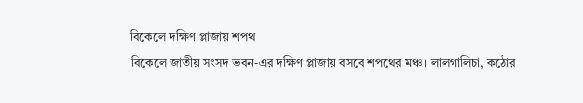বিকেলে দক্ষিণ প্লাজায় শপথ
বিকেলে জাতীয় সংসদ ভবন-এর দক্ষিণ প্লাজায় বসবে শপথের মঞ্চ। লালগালিচা, কঠোর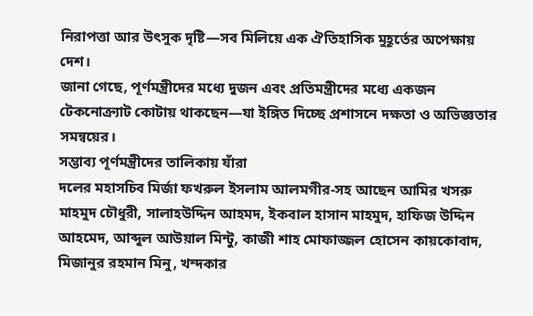নিরাপত্তা আর উৎসুক দৃষ্টি—সব মিলিয়ে এক ঐতিহাসিক মুহূর্তের অপেক্ষায় দেশ।
জানা গেছে, পূর্ণমন্ত্রীদের মধ্যে দুজন এবং প্রতিমন্ত্রীদের মধ্যে একজন টেকনোক্র্যাট কোটায় থাকছেন—যা ইঙ্গিত দিচ্ছে প্রশাসনে দক্ষতা ও অভিজ্ঞতার সমন্বয়ের।
সম্ভাব্য পূর্ণমন্ত্রীদের তালিকায় যাঁরা
দলের মহাসচিব মির্জা ফখরুল ইসলাম আলমগীর-সহ আছেন আমির খসরু মাহমুদ চৌধুরী, সালাহউদ্দিন আহমদ, ইকবাল হাসান মাহমুদ, হাফিজ উদ্দিন আহমেদ, আব্দুল আউয়াল মিন্টু, কাজী শাহ মোফাজ্জল হোসেন কায়কোবাদ, মিজানুর রহমান মিনু, খন্দকার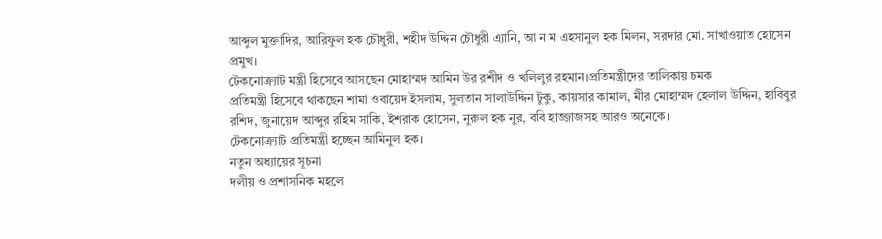আব্দুল মুক্তাদির, আরিফুল হক চৌধুরী, শহীদ উদ্দিন চৌধুরী এ্যানি, আ ন ম এহসানুল হক মিলন, সরদার মো. সাখাওয়াত হোসেন প্রমুখ।
টেকনোক্র্যাট মন্ত্রী হিসেবে আসছেন মোহাম্মদ আমিন উর রশীদ ও খলিলুর রহমান।প্রতিমন্ত্রীদের তালিকায় চমক
প্রতিমন্ত্রী হিসেবে থাকছেন শামা ওবায়েদ ইসলাম, সুলতান সালাউদ্দিন টুকু, কায়সার কামাল, মীর মোহাম্মদ হেলাল উদ্দিন, হাবিবুর রশিদ, জুনায়েদ আব্দুর রহিম সাকি, ইশরাক হোসেন, নুরুল হক নুর, ববি হাজ্জাজসহ আরও অনেকে।
টেকনোক্র্যাট প্রতিমন্ত্রী হচ্ছেন আমিনুল হক।
নতুন অধ্যায়ের সূচনা
দলীয় ও প্রশাসনিক মহলে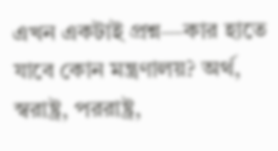এখন একটাই প্রশ্ন—কার হাতে যাবে কোন মন্ত্রণালয়? অর্থ, স্বরাষ্ট্র, পররাষ্ট্র,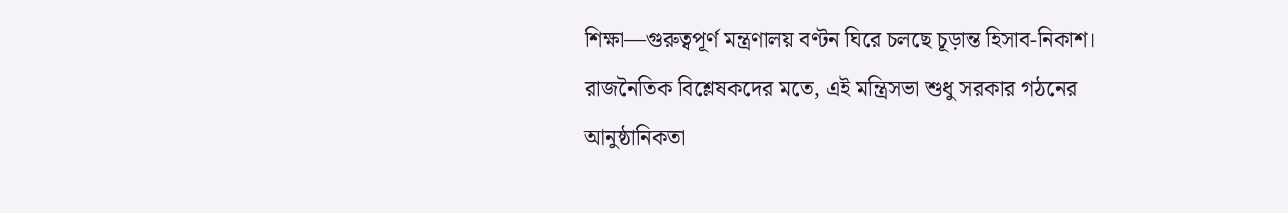শিক্ষা—গুরুত্বপূর্ণ মন্ত্রণালয় বণ্টন ঘিরে চলছে চূড়ান্ত হিসাব-নিকাশ।
রাজনৈতিক বিশ্লেষকদের মতে, এই মন্ত্রিসভা শুধু সরকার গঠনের আনুষ্ঠানিকতা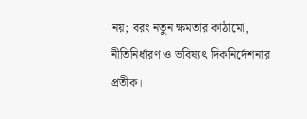নয়; বরং নতুন ক্ষমতার কাঠামো, নীতিনির্ধারণ ও ভবিষ্যৎ দিকনির্দেশনার প্রতীক।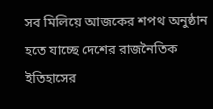সব মিলিয়ে আজকের শপথ অনুষ্ঠান হতে যাচ্ছে দেশের রাজনৈতিক ইতিহাসের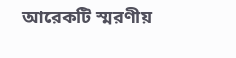আরেকটি স্মরণীয়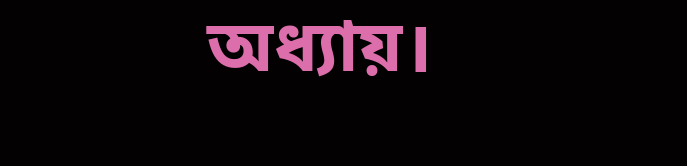অধ্যায়।